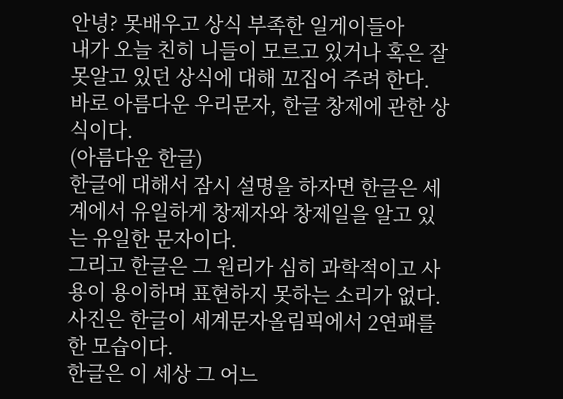안녕? 못배우고 상식 부족한 일게이들아
내가 오늘 친히 니들이 모르고 있거나 혹은 잘못알고 있던 상식에 대해 꼬집어 주려 한다.
바로 아름다운 우리문자, 한글 창제에 관한 상식이다.
(아름다운 한글)
한글에 대해서 잠시 설명을 하자면 한글은 세계에서 유일하게 창제자와 창제일을 알고 있는 유일한 문자이다.
그리고 한글은 그 원리가 심히 과학적이고 사용이 용이하며 표현하지 못하는 소리가 없다.
사진은 한글이 세계문자올림픽에서 2연패를 한 모습이다.
한글은 이 세상 그 어느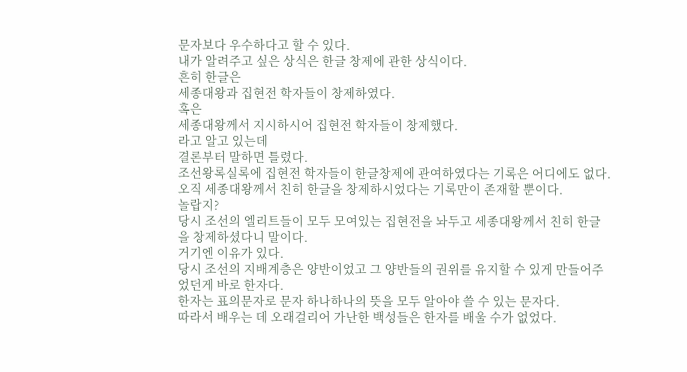문자보다 우수하다고 할 수 있다.
내가 알려주고 싶은 상식은 한글 창제에 관한 상식이다.
흔히 한글은
세종대왕과 집현전 학자들이 창제하였다.
혹은
세종대왕께서 지시하시어 집현전 학자들이 창제했다.
라고 알고 있는데
결론부터 말하면 틀렸다.
조선왕록실록에 집현전 학자들이 한글창제에 관여하였다는 기록은 어디에도 없다.
오직 세종대왕께서 친히 한글을 창제하시었다는 기록만이 존재할 뿐이다.
놀랍지?
당시 조선의 엘리트들이 모두 모여있는 집현전을 놔두고 세종대왕께서 친히 한글을 창제하셨다니 말이다.
거기엔 이유가 있다.
당시 조선의 지배계층은 양반이었고 그 양반들의 권위를 유지할 수 있게 만들어주었던게 바로 한자다.
한자는 표의문자로 문자 하나하나의 뜻을 모두 알아야 쓸 수 있는 문자다.
따라서 배우는 데 오래걸리어 가난한 백성들은 한자를 배울 수가 없었다.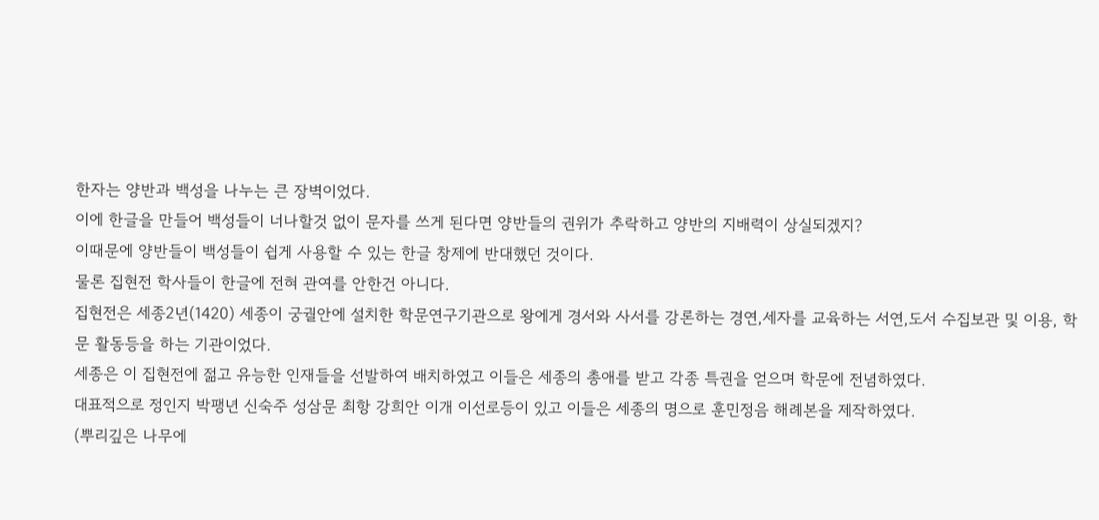한자는 양반과 백성을 나누는 큰 장벽이었다.
이에 한글을 만들어 백성들이 너나할것 없이 문자를 쓰게 된다면 양반들의 권위가 추락하고 양반의 지배력이 상실되겠지?
이때문에 양반들이 백성들이 쉽게 사용할 수 있는 한글 창제에 반대했던 것이다.
물론 집현전 학사들이 한글에 전혀 관여를 안한건 아니다.
집현전은 세종2년(1420) 세종이 궁궐안에 설치한 학문연구기관으로 왕에게 경서와 사서를 강론하는 경연,세자를 교육하는 서연,도서 수집보관 및 이용, 학문 활동등을 하는 기관이었다.
세종은 이 집현전에 젊고 유능한 인재들을 선발하여 배치하였고 이들은 세종의 총애를 받고 각종 특권을 얻으며 학문에 전념하였다.
대표적으로 정인지 박팽년 신숙주 성삼문 최항 강희안 이개 이선로등이 있고 이들은 세종의 명으로 훈민정음 해례본을 제작하였다.
(뿌리깊은 나무에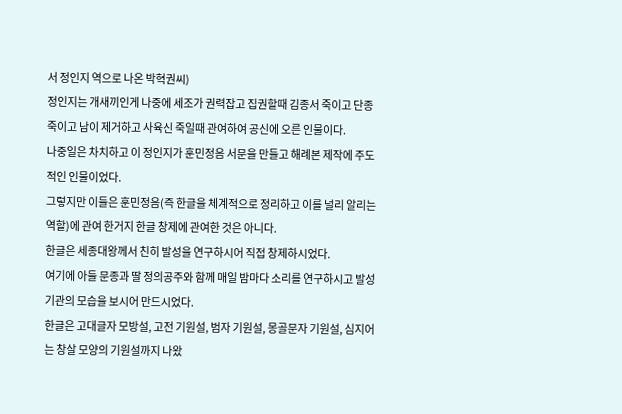서 정인지 역으로 나온 박혁권씨)
정인지는 개새끼인게 나중에 세조가 권력잡고 집권할때 김종서 죽이고 단종죽이고 남이 제거하고 사육신 죽일때 관여하여 공신에 오른 인물이다.
나중일은 차치하고 이 정인지가 훈민정음 서문을 만들고 해례본 제작에 주도적인 인물이었다.
그렇지만 이들은 훈민정음(즉 한글을 체계적으로 정리하고 이를 널리 알리는 역할)에 관여 한거지 한글 창제에 관여한 것은 아니다.
한글은 세종대왕께서 친히 발성을 연구하시어 직접 창제하시었다.
여기에 아들 문종과 딸 정의공주와 함께 매일 밤마다 소리를 연구하시고 발성기관의 모습을 보시어 만드시었다.
한글은 고대글자 모방설, 고전 기원설, 범자 기원설, 몽골문자 기원설, 심지어는 창살 모양의 기원설까지 나왔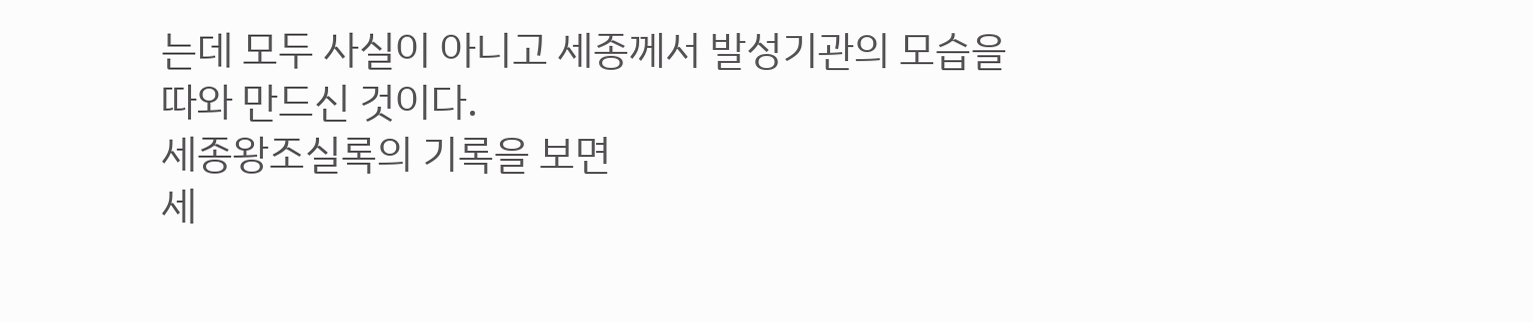는데 모두 사실이 아니고 세종께서 발성기관의 모습을 따와 만드신 것이다.
세종왕조실록의 기록을 보면
세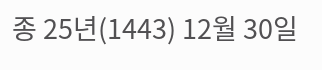종 25년(1443) 12월 30일